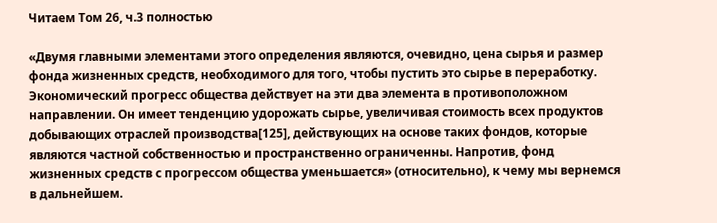Читаем Том 26, ч.3 полностью

«Двумя главными элементами этого определения являются, очевидно, цена сырья и размер фонда жизненных средств, необходимого для того, чтобы пустить это сырье в переработку. Экономический прогресс общества действует на эти два элемента в противоположном направлении. Он имеет тенденцию удорожать сырье, увеличивая стоимость всех продуктов добывающих отраслей производства[125], действующих на основе таких фондов, которые являются частной собственностью и пространственно ограниченны. Напротив, фонд жизненных средств с прогрессом общества уменьшается» (относительно), к чему мы вернемся в дальнейшем.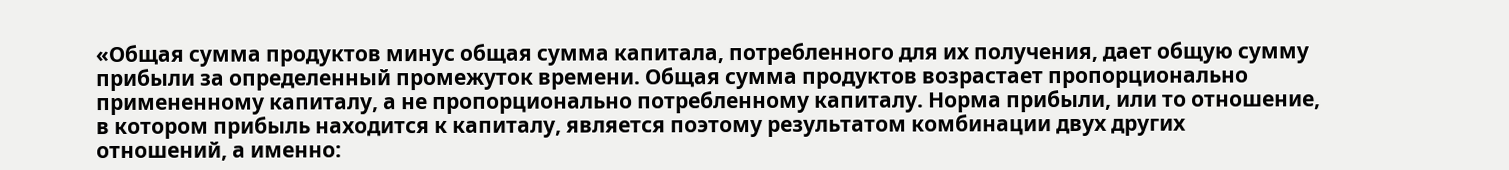«Общая сумма продуктов минус общая сумма капитала, потребленного для их получения, дает общую сумму прибыли за определенный промежуток времени. Общая сумма продуктов возрастает пропорционально примененному капиталу, а не пропорционально потребленному капиталу. Норма прибыли, или то отношение, в котором прибыль находится к капиталу, является поэтому результатом комбинации двух других отношений, а именно: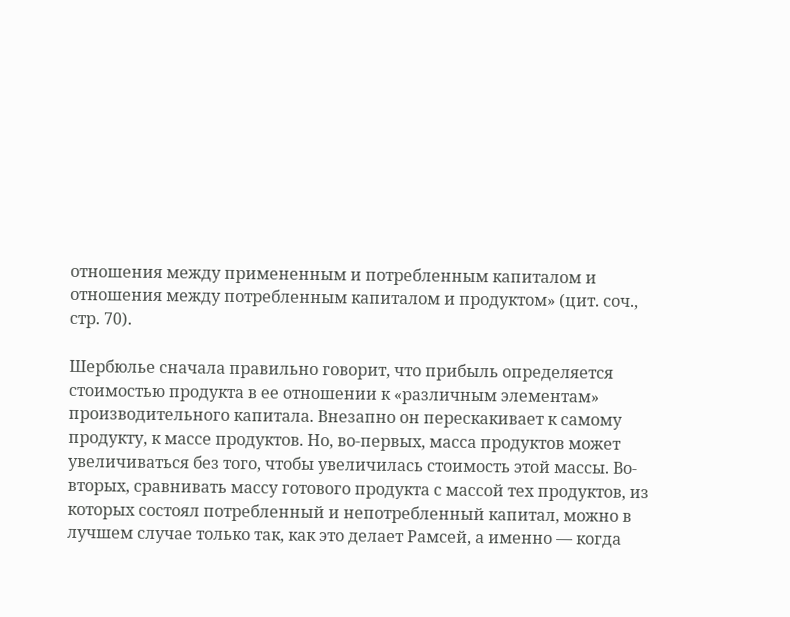отношения между примененным и потребленным капиталом и отношения между потребленным капиталом и продуктом» (цит. соч., стр. 70).

Шербюлье сначала правильно говорит, что прибыль определяется стоимостью продукта в ее отношении к «различным элементам» производительного капитала. Внезапно он перескакивает к самому продукту, к массе продуктов. Но, во-первых, масса продуктов может увеличиваться без того, чтобы увеличилась стоимость этой массы. Во-вторых, сравнивать массу готового продукта с массой тех продуктов, из которых состоял потребленный и непотребленный капитал, можно в лучшем случае только так, как это делает Рамсей, а именно — когда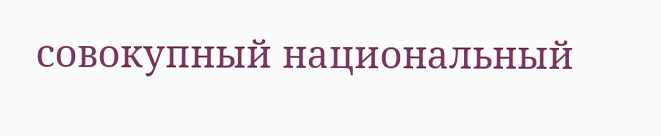совокупный национальный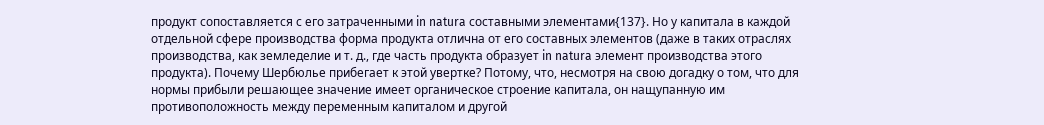продукт сопоставляется с его затраченными in natura составными элементами{137}. Но у капитала в каждой отдельной сфере производства форма продукта отлична от его составных элементов (даже в таких отраслях производства, как земледелие и т. д., где часть продукта образует in natura элемент производства этого продукта). Почему Шербюлье прибегает к этой увертке? Потому, что, несмотря на свою догадку о том, что для нормы прибыли решающее значение имеет органическое строение капитала, он нащупанную им противоположность между переменным капиталом и другой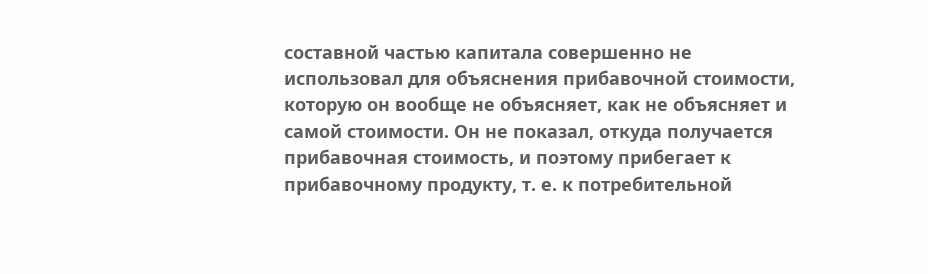составной частью капитала совершенно не использовал для объяснения прибавочной стоимости, которую он вообще не объясняет, как не объясняет и самой стоимости. Он не показал, откуда получается прибавочная стоимость, и поэтому прибегает к прибавочному продукту, т. е. к потребительной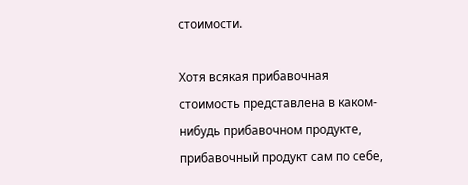стоимости.

Хотя всякая прибавочная стоимость представлена в каком-нибудь прибавочном продукте, прибавочный продукт сам по себе,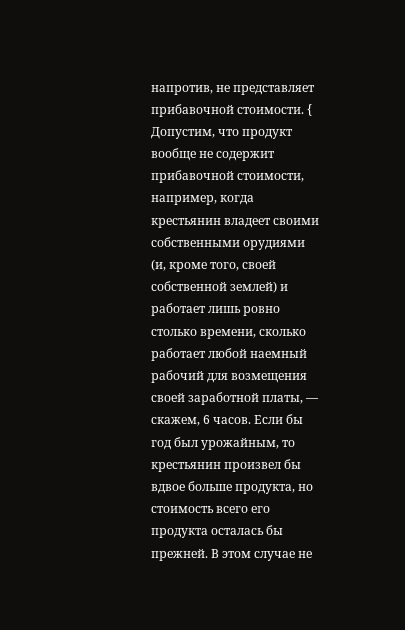напротив, не представляет прибавочной стоимости. { Допустим, что продукт вообще не содержит прибавочной стоимости, например, когда крестьянин владеет своими собственными орудиями (и, кроме того, своей собственной землей) и работает лишь ровно столько времени, сколько работает любой наемный рабочий для возмещения своей заработной платы, — скажем, 6 часов. Если бы год был урожайным, то крестьянин произвел бы вдвое больше продукта, но стоимость всего его продукта осталась бы прежней. В этом случае не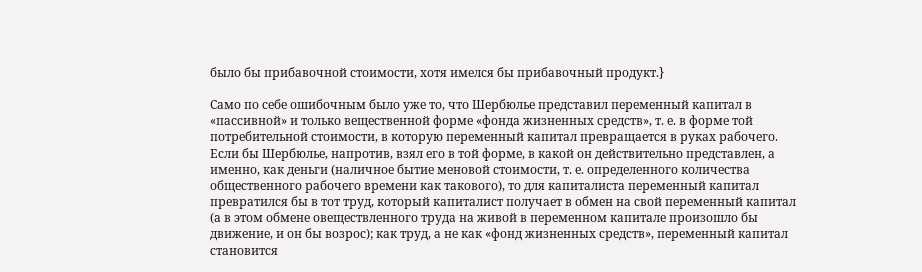было бы прибавочной стоимости, хотя имелся бы прибавочный продукт.}

Само по себе ошибочным было уже то, что Шербюлье представил переменный капитал в «пассивной» и только вещественной форме «фонда жизненных средств», т. е. в форме той потребительной стоимости, в которую переменный капитал превращается в руках рабочего. Если бы Шербюлье, напротив, взял его в той форме, в какой он действительно представлен, а именно, как деньги (наличное бытие меновой стоимости, т. е. определенного количества общественного рабочего времени как такового), то для капиталиста переменный капитал превратился бы в тот труд, который капиталист получает в обмен на свой переменный капитал (а в этом обмене овеществленного труда на живой в переменном капитале произошло бы движение, и он бы возрос); как труд, а не как «фонд жизненных средств», переменный капитал становится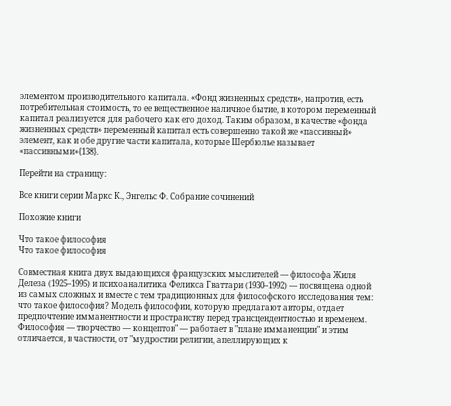элементом производительного капитала. «Фонд жизненных средств», напротив, есть потребительная стоимость, то ее вещественное наличное бытие, в котором переменный капитал реализуется для рабочего как его доход. Таким образом, в качестве «фонда жизненных средств» переменный капитал есть совершенно такой же «пассивный» элемент, как и обе другие части капитала, которые Шербюлье называет «пассивными»{138}.

Перейти на страницу:

Все книги серии Маркс К., Энгельс Ф. Собрание сочинений

Похожие книги

Что такое философия
Что такое философия

Совместная книга двух выдающихся французских мыслителей — философа Жиля Делеза (1925–1995) и психоаналитика Феликса Гваттари (1930–1992) — посвящена одной из самых сложных и вместе с тем традиционных для философского исследования тем: что такое философия? Модель философии, которую предлагают авторы, отдает предпочтение имманентности и пространству перед трансцендентностью и временем. Философия — творчество — концептов" — работает в "плане имманенции" и этим отличается, в частности, от "мудростии религии, апеллирующих к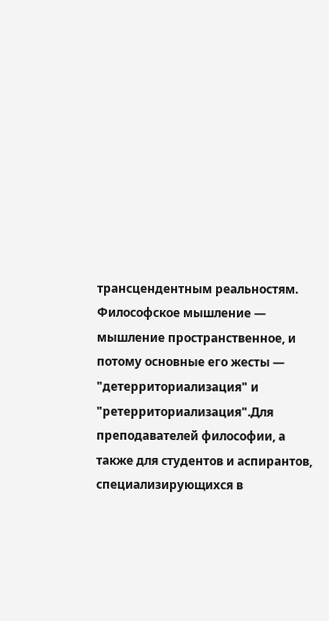трансцендентным реальностям. Философское мышление — мышление пространственное, и потому основные его жесты — "детерриториализация" и "ретерриториализация".Для преподавателей философии, а также для студентов и аспирантов, специализирующихся в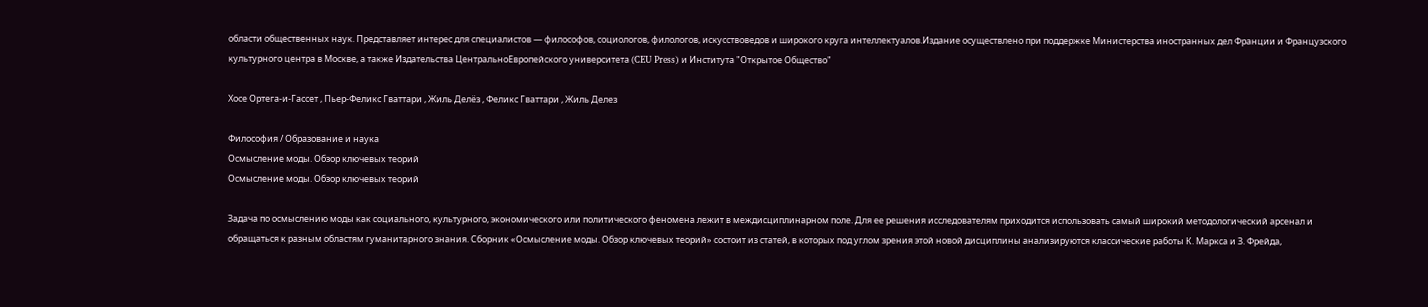области общественных наук. Представляет интерес для специалистов — философов, социологов, филологов, искусствоведов и широкого круга интеллектуалов.Издание осуществлено при поддержке Министерства иностранных дел Франции и Французского культурного центра в Москве, а также Издательства ЦентральноЕвропейского университета (CEU Press) и Института "Открытое Общество"

Хосе Ортега-и-Гассет , Пьер-Феликс Гваттари , Жиль Делёз , Феликс Гваттари , Жиль Делез

Философия / Образование и наука
Осмысление моды. Обзор ключевых теорий
Осмысление моды. Обзор ключевых теорий

Задача по осмыслению моды как социального, культурного, экономического или политического феномена лежит в междисциплинарном поле. Для ее решения исследователям приходится использовать самый широкий методологический арсенал и обращаться к разным областям гуманитарного знания. Сборник «Осмысление моды. Обзор ключевых теорий» состоит из статей, в которых под углом зрения этой новой дисциплины анализируются классические работы К. Маркса и З. Фрейда,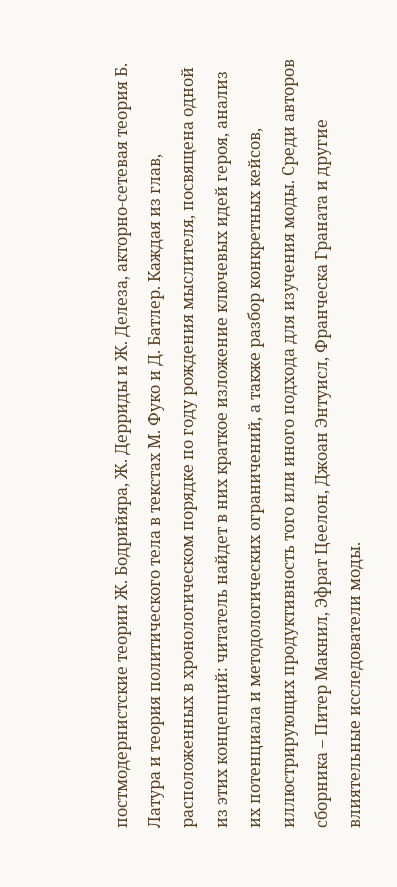постмодернистские теории Ж. Бодрийяра, Ж. Дерриды и Ж. Делеза, акторно-сетевая теория Б. Латура и теория политического тела в текстах М. Фуко и Д. Батлер. Каждая из глав, расположенных в хронологическом порядке по году рождения мыслителя, посвящена одной из этих концепций: читатель найдет в них краткое изложение ключевых идей героя, анализ их потенциала и методологических ограничений, а также разбор конкретных кейсов, иллюстрирующих продуктивность того или иного подхода для изучения моды. Среди авторов сборника – Питер Макнил, Эфрат Цеелон, Джоан Энтуисл, Франческа Граната и другие влиятельные исследователи моды.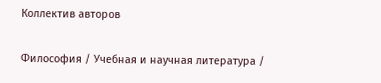Коллектив авторов

Философия / Учебная и научная литература /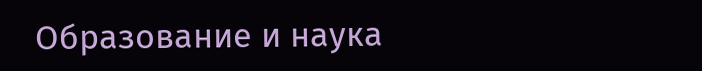Образование и наука